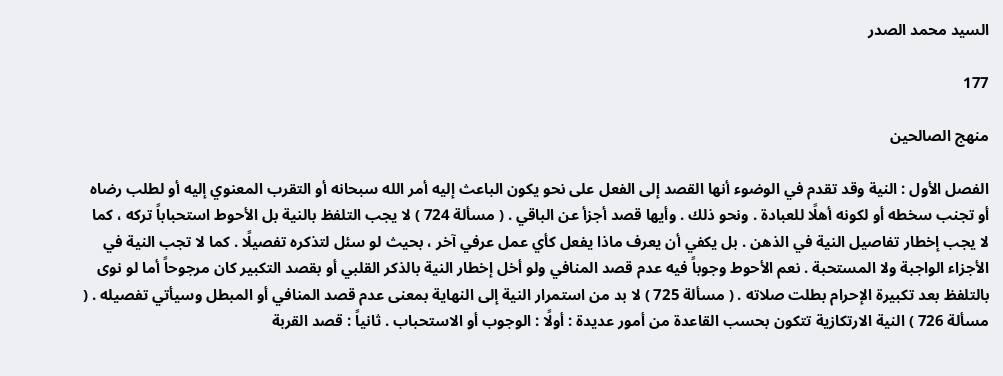السيد محمد الصدر

177

منهج الصالحين

الفصل الأول : النية وقد تقدم في الوضوء أنها القصد إلى الفعل على نحو يكون الباعث إليه أمر الله سبحانه أو التقرب المعنوي إليه أو لطلب رضاه أو تجنب سخطه أو لكونه أهلًا للعبادة . ونحو ذلك . وأيها قصد أجزأ عن الباقي . ( مسألة 724 ) لا يجب التلفظ بالنية بل الأحوط استحباباً تركه ، كما لا يجب إخطار تفاصيل النية في الذهن . بل يكفي أن يعرف ماذا يفعل كأي عمل عرفي آخر ، بحيث لو سئل لتذكره تفصيلًا . كما لا تجب النية في الأجزاء الواجبة ولا المستحبة . نعم الأحوط وجوباً فيه عدم قصد المنافي ولو أخل إخطار النية بالذكر القلبي أو بقصد التكبير كان مرجوحاً أما لو نوى بالتلفظ بعد تكبيرة الإحرام بطلت صلاته . ( مسألة 725 ) لا بد من استمرار النية إلى النهاية بمعنى عدم قصد المنافي أو المبطل وسيأتي تفصيله . ( مسألة 726 ) النية الارتكازية تتكون بحسب القاعدة من أمور عديدة : أولًا : الوجوب أو الاستحباب . ثانياً : قصد القربة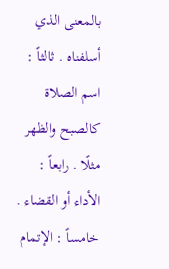بالمعنى الذي أسلفناه . ثالثاً : اسم الصلاة كالصبح والظهر مثلًا . رابعاً : الأداء أو القضاء . خامساً : الإتمام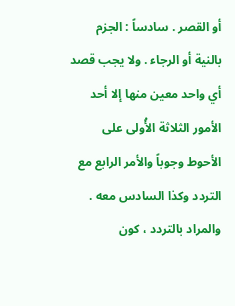أو القصر . سادساً : الجزم بالنية أو الرجاء . ولا يجب قصد أي واحد معين منها إلا أحد الأمور الثلاثة الأُولى على الأحوط وجوباً والأمر الرابع مع التردد وكذا السادس معه . والمراد بالتردد ، كون